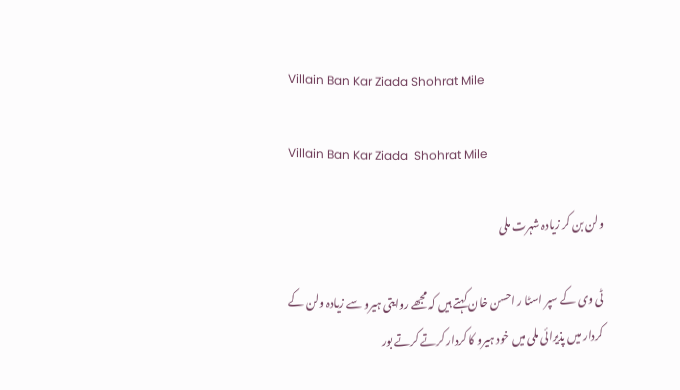Villain Ban Kar Ziada Shohrat Mile

Villain Ban Kar Ziada  Shohrat Mile

ولن بن کر زیادہ شہرت ملی

ٹی وی کے سپر اسٹا ر احسن خان کہتے ہیں کہ مجھے روایتی ہیرو سے زیادہ ولن کے کردار میں پذیرائی ملی میں خود ہیرو کا کردار کرتے کرتے بور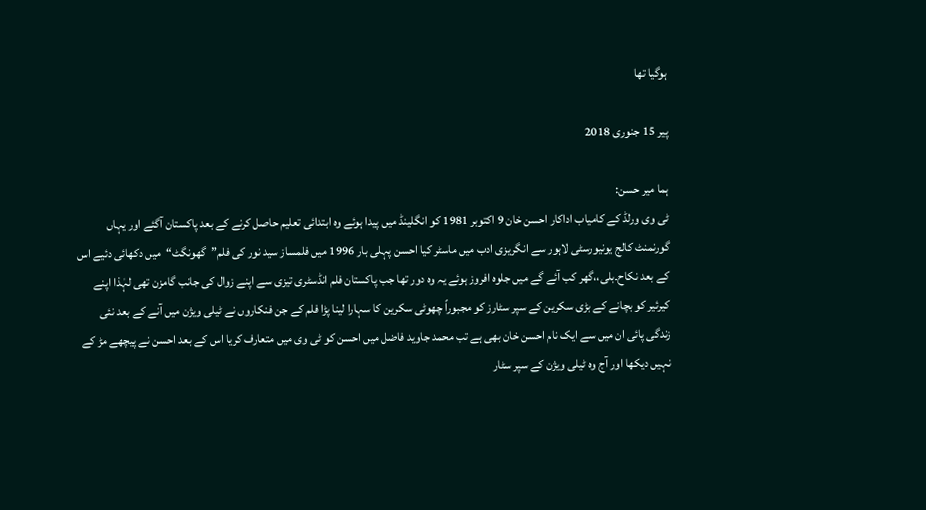ہوگیا تھا

پیر 15 جنوری 2018

ہما میر حسن:
ٹی وی ورلڈ کے کامیاب اداکار احسن خان 9 اکتوبر 1981 کو انگلینڈ میں پیدا ہوئے وہ ابتدائی تعلیم حاصل کرنے کے بعد پاکستان آگئے اور یہاں گورنمنٹ کالج یونیورسٹی لاہور سے انگریزی ادب میں ماسٹر کیا احسن پہلی بار 1996 میں فلمساز سید نور کی فلم”گھونگٹ“میں دکھائی دئیے اس کے بعد نکاح۔بلی،،گھر کب آئے گے میں جلوہ افروز ہوئے یہ وہ دور تھا جب پاکستان فلم انڈسٹری تیزی سے اپنے زوال کی جانب گامزن تھی لہٰذا اپنے کیرئیر کو بچانے کے بڑی سکرین کے سپر سٹارز کو مجبوراً چھوٹی سکرین کا سہارا لینا پڑا فلم کے جن فنکاروں نے ٹیلی ویژن میں آنے کے بعد نئی زندگی پائی ان میں سے ایک نام احسن خان بھی ہے تب محمد جاوید فاضل میں احسن کو ٹی وی میں متعارف کریا اس کے بعد احسن نے پیچھے مڑ کے نہیں دیکھا اور آج وہ ٹیلی ویژن کے سپر سٹار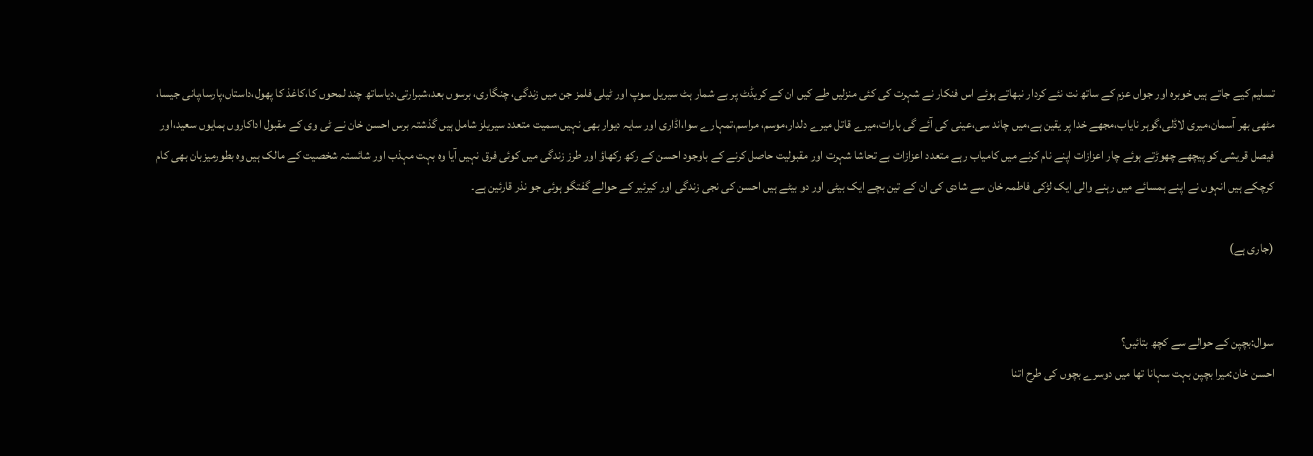تسلیم کیے جاتے ہیں خوبرہ اور جواں عزم کے ساتھ نت نئے کردار نبھاتے ہوئے اس فنکار نے شہرت کی کئی منزلیں طے کیں ان کے کریڈٹ پر بے شمار ہٹ سیریل سوپ اور ٹیلی فلمز جن میں زندگی، چنگاری، برسوں بعد،شبرارتی،دیاساتھ چند لمحوں کا،کاغذ کا پھول،داستاں،پارسا،پانی جیسا، مٹھی بھر آسمان،میری لاڈلی،گوہر نایاب،مجھے خدا پر یقین ہے،میں چاند سی،عینی کی آئے گی بارات،میرے قاتل میرے دلدار،موسم، مراسم،تمہارے سوا،اڈاری اور سایہ دیوار بھی نہیں،سمیت متعدد سیریلز شامل ہیں گذشتہ برس احسن خان نے ٹی وی کے مقبول اداکاروں ہمایوں سعید،اور فیصل قریشی کو پیچھے چھوڑتے ہوئے چار اعزازات اپنے نام کرنے میں کامیاب رہے متعدد اعزازات بے تحاشا شہرت اور مقبولیت حاصل کرنے کے باوجود احسن کے رکھ رکھاؤ اور طرز زندگی میں کوئی فرق نہیں آیا وہ بہت مہذب اور شائستہ شخصیت کے مالک ہیں وہ بطورمیزبان بھی کام کرچکے ہیں انہوں نے اپنے ہمسائے میں رہنے والی ایک لڑکی فاطمہ خان سے شادی کی ان کے تین بچے ایک بیٹی اور دو بیٹے ہیں احسن کی نجی زندگی اور کیرئیر کے حوالے گفتگو ہوئی جو نذر قارئین ہے۔

(جاری ہے)


سوال:بچپن کے حوالے سے کچھ بتائیں؟
احسن خان:میرا بچپن بہت سہانا تھا میں دوسرے بچوں کی طرح اتنا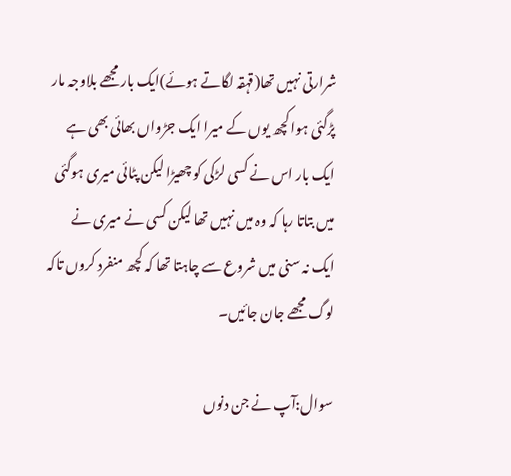شرارتی نہیں تھا(قہقہ لگاتے ہوئے)ایک بار مجھے بلاوجہ مار پڑگئی ہوا کچھ یوں کے میرا ایک جڑواں بھائی بھی ہے ایک بار اس نے کسی لڑکی کو چھیڑا لیکن پٹائی میری ہوگئی میں بتاتا رہا کہ وہ میں نہیں تھا لیکن کسی نے میری نے ایک نہ سنی میں شروع سے چاہتا تھا کہ کچھ منفرد کروں تاکہ لوگ مجھے جان جائیں۔

سوال:آپ نے جن دنوں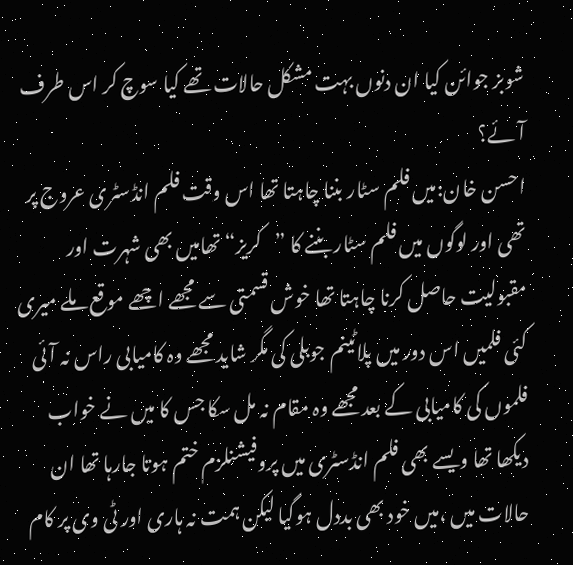شوبز جوائن کیا ان دنوں بہت مشکل حالات تھے کیا سوچ کر اس طرف آئے؟
احسن خان:میں فلم سٹار بننا چاہتا تھا اس وقت فلم انڈسٹری عروج پر تھی اور لوگوں میں فلم سٹار بننے کا ”کریز“تھامیں بھی شہرت اور مقبولیت حاصل کرنا چاہتا تھا خوش قسمتی سے مجھے اچھے موقع ملے میری کئی فلمیں اس دور میں پلاٹینم جوبلی کی مگر شاید مجھے وہ کامیابی راس نہ آئی فلموں کی کامیابی کے بعد مجھے وہ مقام نہ مل سکا جس کا میں نے خواب دیکھا تھا ویسے بھی فلم انڈسٹری میں پروفیشنلزم ختم ہوتا جارہا تھا ان حالات میں ،میں خود بھی بددل ہوگیا لیکن ہمت نہ ہاری اور ٹی وی پر کام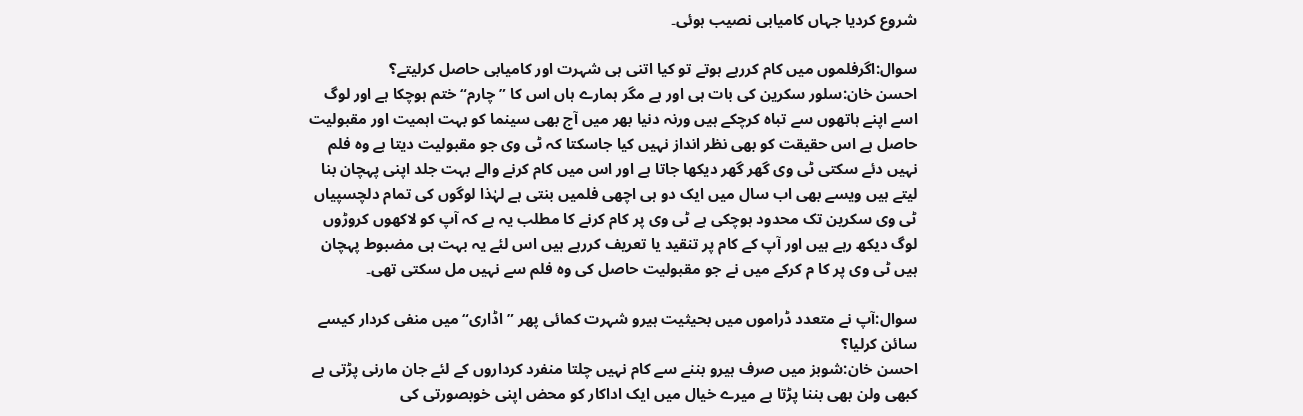شروع کردیا جہاں کامیابی نصیب ہوئی۔

سوال:اگرفلموں میں کام کررہے ہوتے تو کیا اتنی ہی شہرت اور کامیابی حاصل کرلیتے؟
احسن خان:سلور سکرین کی بات ہی اور ہے مگر ہمارے ہاں اس کا ”چارم“ختم ہوچکا ہے اور لوگ اسے اپنے ہاتھوں سے تباہ کرچکے ہیں ورنہ دنیا بھر میں آج بھی سینما کو بہت اہمیت اور مقبولیت حاصل ہے اس حقیقت کو بھی نظر انداز نہیں کیا جاسکتا کہ ٹی وی جو مقبولیت دیتا ہے وہ فلم نہیں دئے سکتی ٹی وی گھر گھر دیکھا جاتا ہے اور اس میں کام کرنے والے بہت جلد اپنی پہچان بنا لیتے ہیں ویسے بھی اب سال میں ایک دو ہی اچھی فلمیں بنتی ہے لہٰذا لوگوں کی تمام دلچسپیاں ٹی وی سکرین تک محدود ہوچکی ہے ٹی وی پر کام کرنے کا مطلب یہ ہے کہ آپ کو لاکھوں کروڑوں لوگ دیکھ رہے ہیں اور آپ کے کام پر تنقید یا تعریف کررہے ہیں اس لئے یہ بہت ہی مضبوط پہچان ہیں ٹی وی پر کا م کرکے میں نے جو مقبولیت حاصل کی وہ فلم سے نہیں مل سکتی تھی۔

سوال:آپ نے متعدد ڈراموں میں بحیثیت ہیرو شہرت کمائی پھر ”اڈاری“میں منفی کردار کیسے سائن کرلیا؟
احسن خان:شوبز میں صرف ہیرو بننے سے کام نہیں چلتا منفرد کرداروں کے لئے جان مارنی پڑتی ہے کبھی ولن بھی بننا پڑتا ہے میرے خیال میں ایک اداکار کو محض اپنی خوبصورتی کی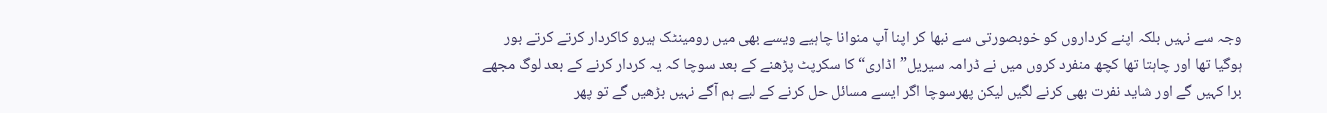وجہ سے نہیں بلکہ اپنے کرداروں کو خوبصورتی سے نبھا کر اپنا آپ منوانا چاہیے ویسے بھی میں رومینٹک ہیرو کاکردار کرتے کرتے بور ہوگیا تھا اور چاہتا تھا کچھ منفرد کروں میں نے ڈرامہ سیریل”اڈاری“کا سکرپٹ پڑھنے کے بعد سوچا کہ یہ کردار کرنے کے بعد لوگ مجھے برا کہیں گے اور شاید نفرت بھی کرنے لگیں لیکن پھرسوچا اگر ایسے مسائل حل کرنے کے لیے ہم آگے نہیں بڑھیں گے تو پھر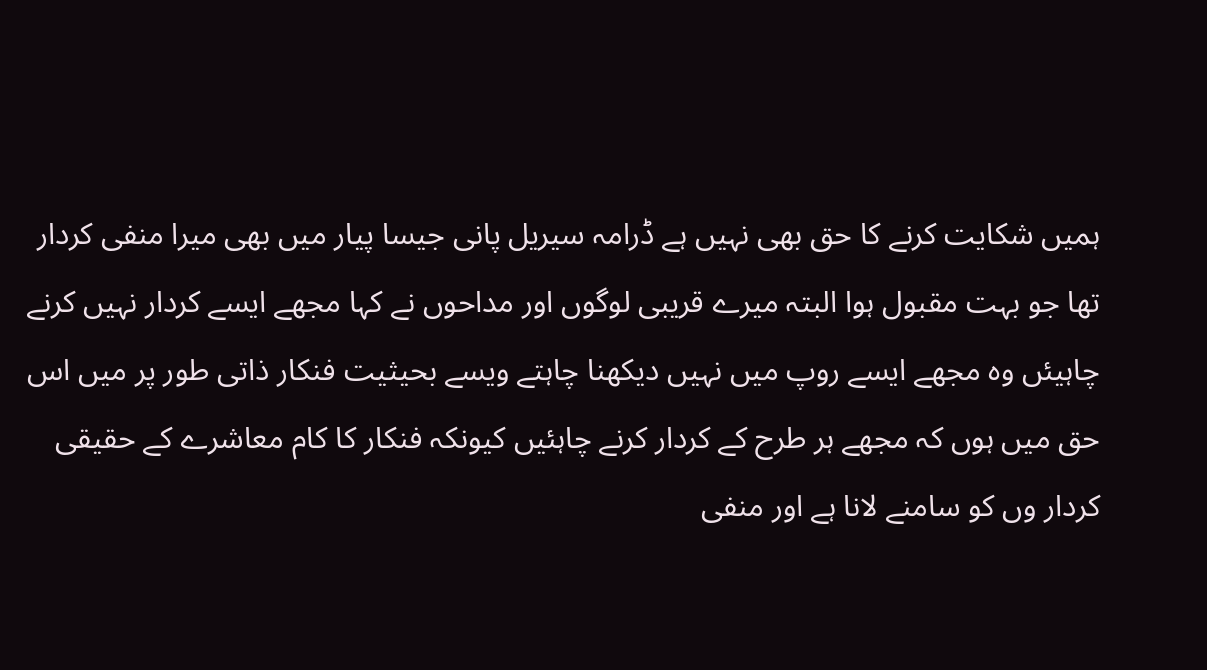ہمیں شکایت کرنے کا حق بھی نہیں ہے ڈرامہ سیریل پانی جیسا پیار میں بھی میرا منفی کردار تھا جو بہت مقبول ہوا البتہ میرے قریبی لوگوں اور مداحوں نے کہا مجھے ایسے کردار نہیں کرنے چاہیئں وہ مجھے ایسے روپ میں نہیں دیکھنا چاہتے ویسے بحیثیت فنکار ذاتی طور پر میں اس حق میں ہوں کہ مجھے ہر طرح کے کردار کرنے چاہئیں کیونکہ فنکار کا کام معاشرے کے حقیقی کردار وں کو سامنے لانا ہے اور منفی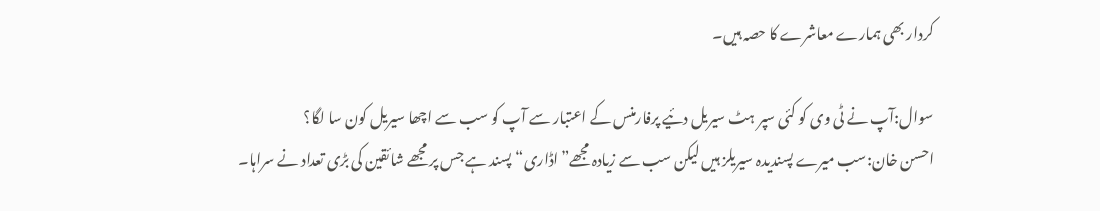کردار بھی ہمارے معاشرے کا حصہ ہیں۔

سوال:آپ نے ٹی وی کو کئی سپر ہٹ سیریل دئیے پرفارمنس کے اعتبار سے آپ کو سب سے اچھا سیریل کون سا لگا؟
احسن خان:سب میرے پسندیدہ سیریلز ہیں لیکن سب سے زیادہ مجھے”اڈاری“پسند ہے جس پر مجھے شائقین کی بڑی تعداد نے سراہا۔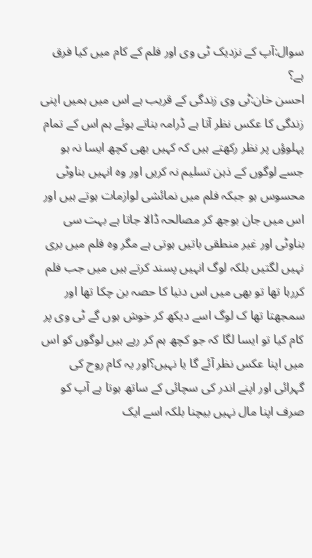سوال:آپ کے نزدیک ٹی وی اور فلم کے کام میں کیا فرق ہے؟
احسن خان:ٹی وی زندگی کے قریب ہے اس میں ہمیں اپنی زندگی کا عکس نظر آتا ہے ڈرامہ بناتے ہوئے ہم اس کے تمام پہلوؤں پر نظر رکھتے ہیں کہ کہیں بھی کچھ ایسا نہ ہو جسے لوگوں کے ذہن تسلیم نہ کریں اور وہ انہیں بناوٹی محسوس ہو جبکہ فلم میں نمائشی لوازمات ہوتے ہیں اور اس میں جان بوجھ کر مصالحہ ڈالا جاتا ہے بہت سی بناوٹی اور غیر منطقی باتیں ہوتی ہے مگر وہ فلم میں بری نہیں لگتیں بلکہ لوگ انہیں پسند کرتے ہیں میں جب فلم کررہا تھا تو بھی میں اس دنیا کا حصہ بن چکا تھا اور سمجھتا تھا ک لوگ اسے دیکھ کر خوش ہوں گے ٹی وی پر کام کیا تو ایسا لگا کہ جو کچھ ہم کر رہے ہیں لوگوں کو اس میں اپنا عکس نظر آئے گا یا نہیں؟اور یہ کام روح کی گہرائی اور اپنے اندر کی سچائی کے ساتھ ہوتا ہے آپ کو صرف اپنا مال نہیں بیچنا بلکہ اسے ایک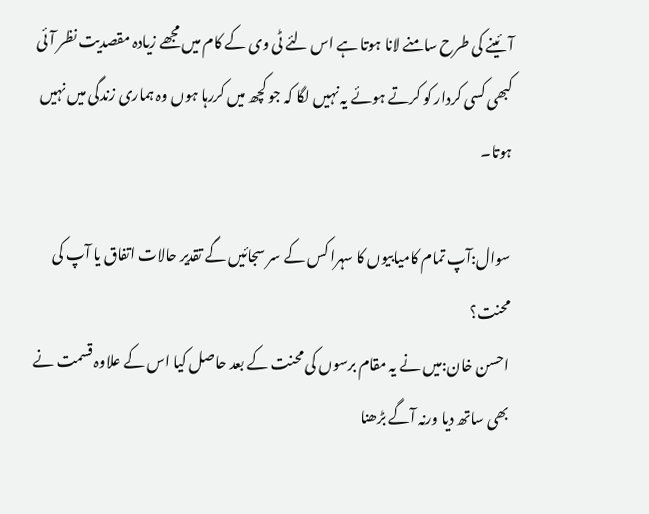آئینے کی طرح سامنے لانا ہوتا ہے اس لئے ٹی وی کے کام میں مجھے زیادہ مقصدیت نظر آئی کبھی کسی کردار کو کرتے ہوئے یہ نہیں لگا کہ جو کچھ میں کررہا ہوں وہ ہماری زندگی میں نہیں ہوتا۔

سوال:آپ تمام کامیابیوں کا سہرا کس کے سر سجائیں گے تقدیر حالات اتفاق یا آپ کی محنت؟
احسن خان:میں نے یہ مقام برسوں کی محنت کے بعد حاصل کیا اس کے علاوہ قسمت نے بھی ساتھ دیا ورنہ آگے بڑھنا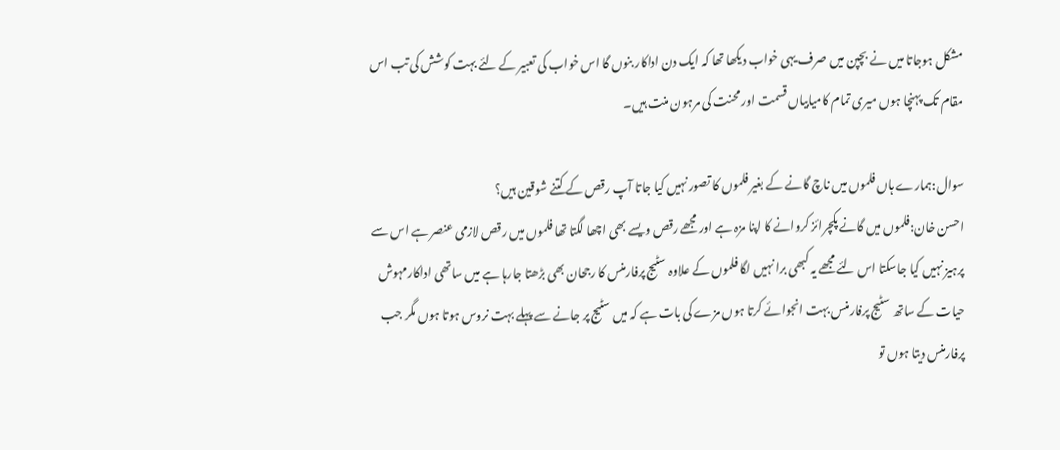مشکل ہوجاتا میں نے بچپن میں صرف یہی خواب دیکھا تھا کہ ایک دن اداکار بنوں گا اس خواب کی تعبیر کے لئے بہت کوشش کی تب اس مقام تک پہنچا ہوں میری تمام کامیابیاں قسمت اور محنت کی مرہون منت ہیں۔

سوال:ہمارے ہاں فلموں میں ناچ گانے کے بغیر فلموں کا تصور نہیں کیا جاتا آپ رقص کے کتنے شوقین ہیں؟
احسن خان:فلموں میں گانے پکچرائز کروانے کا اپنا مزہ ہے اور مجھے رقص ویسے بھی اچھا لگتا تھا فلموں میں رقص لازمی عنصر ہے اس سے پرہیز نہیں کیا جاسکتا اس لئے مجھے یہ کبھی برا نہیں لگا فلموں کے علاوہ سٹیج پرفارمنس کا رجحان بھی بڑھتا جارہا ہے میں ساتھی اداکارمہوش حیات کے ساتھ سٹیج پرفارمنس بہت انجوائے کرتا ہوں مزے کی بات ہے کہ میں سٹیج پر جانے سے پہلے بہت نروس ہوتا ہوں مگر جب پرفارمنس دیتا ہوں تو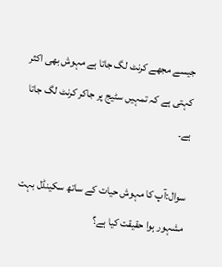جیسے مجھے کرنٹ لگ جاتا ہے مہوش بھی اکثر کہتی ہے کہ تمہیں سٹیج پر جاکر کرنٹ لگ جاتا ہے۔

سوال:آپ کا مہوش حیات کے ساتھ سکینڈل بہت مشہور ہوا حقیقت کیا ہے؟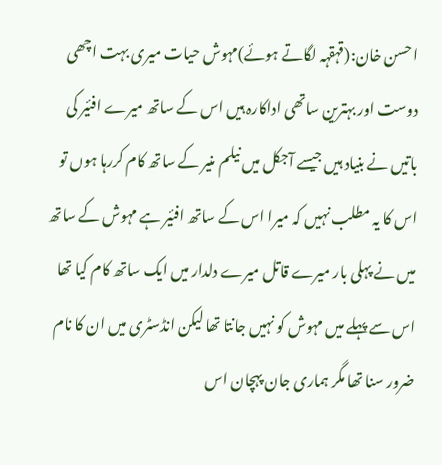احسن خان:(قہقہہ لگاتے ہوئے)مہوش حیات میری بہت اچھی دوست اور بہترین ساتھی اداکارہ ہیں اس کے ساتھ میرے افئیر کی باتیں نے بنیاد ہیں جیسے آجکل میں نیلم منیر کے ساتھ کام کررہا ہوں تو اس کا یہ مطلب نہیں کہ میرا اس کے ساتھ افئیر ہے مہوش کے ساتھ میں نے پہلی بار میرے قاتل میرے دلدار میں ایک ساتھ کام کیا تھا اس سے پہلے میں مہوش کو نہیں جانتا تھا لیکن انڈسٹری میں ان کا نام ضرور سنا تھا مگر ہماری جان پہچان اس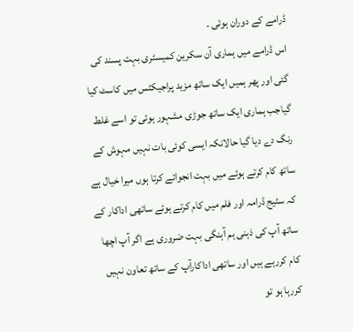ڈرامے کے دوران ہوئی ۔
اس ڈرامے میں ہماری آن سکرین کمیسٹری بہت پسند کی گئی اور پھر ہمیں ایک ساتھ مزید پراجیکٹس میں کاسٹ کیا گیاجب ہماری ایک ساتھ جوڑی مشہور ہوئی تو اسے غلط رنگ دے دیا گیا حالانکہ ایسی کوئی بات نہیں مہوش کے ساتھ کام کرتے ہوئے میں بہت انجوائے کرتا ہوں میرا خیال ہے کہ سٹیج ڈرامہ اور فلم میں کام کرتے ہوئے ساتھی اداکار کے ساتھ آپ کی ذہنی ہم آہنگی بہت ضروری ہے اگر آپ اچھا کام کررہے ہیں اور ساتھی اداکارآپ کے ساتھ تعاون نہیں کررہا ہو تو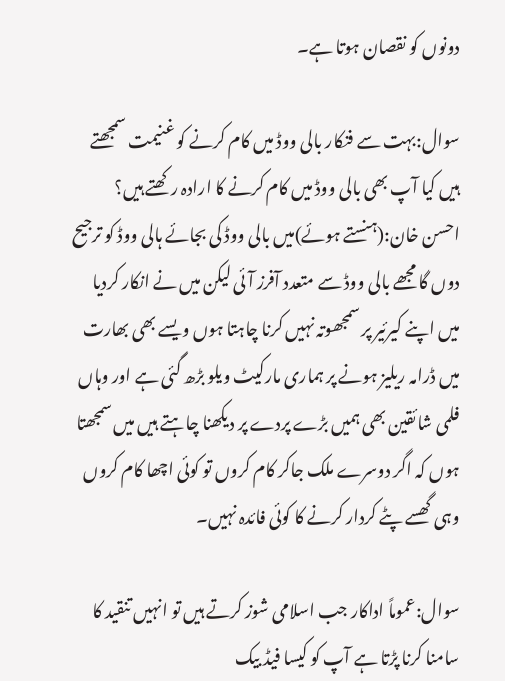دونوں کو نقصان ہوتا ہے۔

سوال:بہت سے فنکار بالی ووڈ میں کام کرنے کو غنیمت سمجھتے ہیں کیا آپ بھی بالی ووڈ میں کام کرنے کا ارادہ رکھتے ہیں؟
احسن خان:(ہنستے ہوئے)میں بالی ووڈ کی بجائے ہالی ووڈ کو ترجیح دوں گا مجھے بالی ووڈ سے متعدد آفرز آئی لیکن میں نے انکار کردیا میں اپنے کیرئیر پر سمجھوتہ نہیں کرنا چاہتا ہوں ویسے بھی بھارت میں ڈرامہ ریلیز ہونے پر ہماری مارکیٹ ویلو بڑھ گئی ہے اور وہاں فلمی شائقین بھی ہمیں بڑے پردے پر دیکھنا چاہتے ہیں میں سمجھتا ہوں کہ اگر دوسرے ملک جاکر کام کروں تو کوئی اچھا کام کروں وہی گھسے پٹے کردار کرنے کا کوئی فائدہ نہیں۔

سوال:عموماً اداکار جب اسلامی شوز کرتے ہیں تو انہیں تنقید کا سامنا کرنا پڑتا ہے آپ کو کیسا فیڈ بیک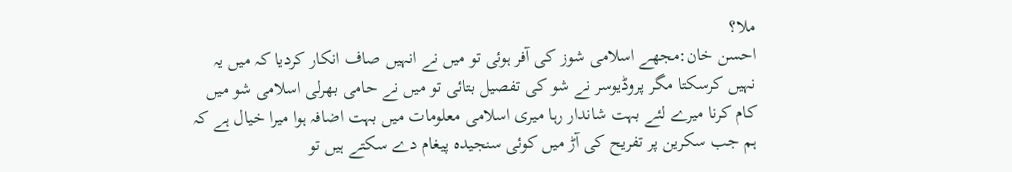ملا؟
احسن خان:مجھے اسلامی شوز کی آفر ہوئی تو میں نے انہیں صاف انکار کردیا کہ میں یہ نہیں کرسکتا مگر پروڈیوسر نے شو کی تفصیل بتائی تو میں نے حامی بھرلی اسلامی شو میں کام کرنا میرے لئے بہت شاندار رہا میری اسلامی معلومات میں بہت اضافہ ہوا میرا خیال ہے کہ ہم جب سکرین پر تفریح کی آڑ میں کوئی سنجیدہ پیغام دے سکتے ہیں تو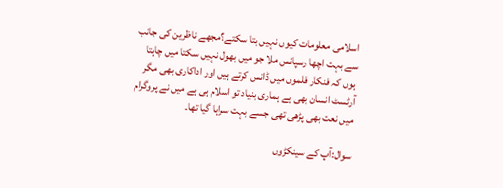اسلامی معلومات کیوں نہیں بتا سکتے؟مجھے ناظرین کی جانب سے بہت اچھا رسپانس ملا جو میں بھول نہیں سکتا میں چاہتا ہوں کہ فنکار فلموں میں ڈانس کرتے ہیں اور اداکاری بھی مگر آرٹسٹ انسان بھی ہے ہماری بنیاد تو اسلام ہی ہے میں نے پروگرام میں نعت بھی پڑھی تھی جسے بہت سراہا گیا تھا۔

سوال:آپ کے سینکڑوں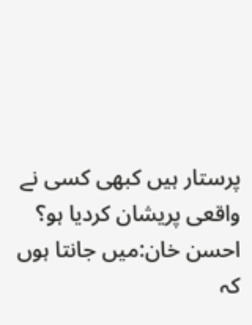پرستار ہیں کبھی کسی نے واقعی پریشان کردیا ہو؟
احسن خان:میں جانتا ہوں کہ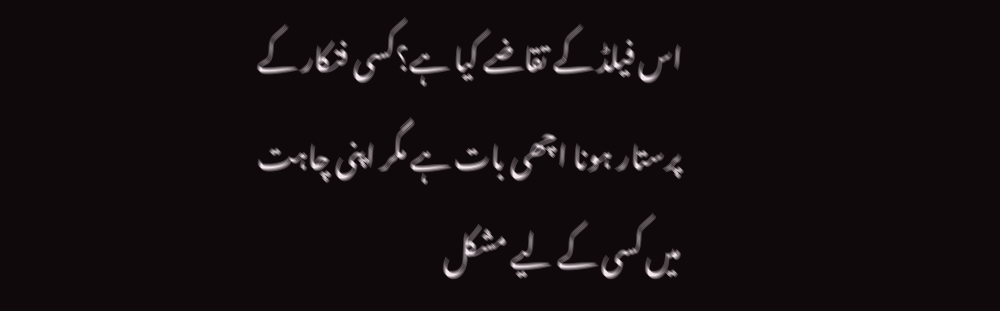اس فیلڈ کے تقاضے کیا ہے؟کسی فنکار کے پرستار ہونا اچھی بات ہے مگر اپنی چاہت میں کسی کے لیے مشکل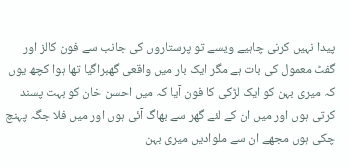پیدا نہیں کرنی چاہیے ویسے تو پرستاروں کی جانب سے فون کالز اور گفٹ معمول کی بات ہے مگر ایک بار میں واقعی گھبراگیا تھا ہوا کچھ یوں کہ میری بہن کو ایک لڑکی کا فون آیا کہ میں احسن خان کو بہت پسند کرتی ہوں اور میں ان کے لئے گھر سے بھاگ آئی ہوں اور میں فلا جگہ پہنچ چکی ہوں مجھے ان سے ملوادیں میری بہن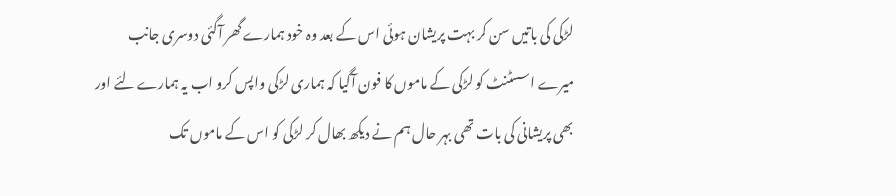لڑکی کی باتیں سن کر بہت پریشان ہوئی اس کے بعد وہ خود ہمارے گھر آگئی دوسری جانب میرے اسسٹنٹ کو لڑکی کے ماموں کا فون آگیا کہ ہماری لڑکی واپس کرو اب یہ ہمارے لئے اور بھی پریشانی کی بات تھی بہر حال ہم نے دیکھ بھال کر لڑکی کو اس کے ماموں تک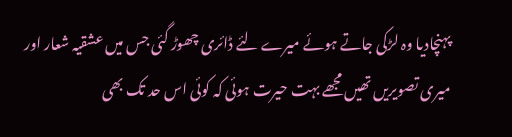پہنچادیا وہ لڑکی جاتے ہوئے میرے لئے ڈائری چھوڑ گئی جس میں عشقیہ شعار اور میری تصویریں تھیں مجھے بہت حیرت ہوئی کہ کوئی اس حد تک بھی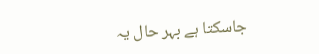جاسکتا ہے بہر حال یہ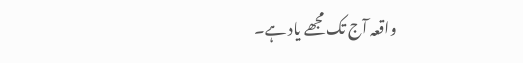واقعہ آج تک مجھے یاد ہے۔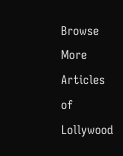Browse More Articles of Lollywood